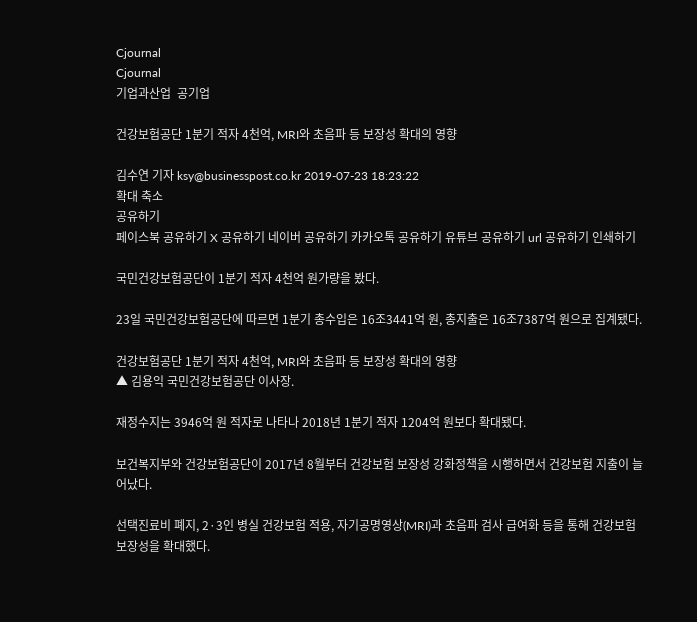Cjournal
Cjournal
기업과산업  공기업

건강보험공단 1분기 적자 4천억, MRI와 초음파 등 보장성 확대의 영향

김수연 기자 ksy@businesspost.co.kr 2019-07-23 18:23:22
확대 축소
공유하기
페이스북 공유하기 X 공유하기 네이버 공유하기 카카오톡 공유하기 유튜브 공유하기 url 공유하기 인쇄하기

국민건강보험공단이 1분기 적자 4천억 원가량을 봤다.

23일 국민건강보험공단에 따르면 1분기 총수입은 16조3441억 원, 총지출은 16조7387억 원으로 집계됐다.

건강보험공단 1분기 적자 4천억, MRI와 초음파 등 보장성 확대의 영향
▲ 김용익 국민건강보험공단 이사장.

재정수지는 3946억 원 적자로 나타나 2018년 1분기 적자 1204억 원보다 확대됐다.

보건복지부와 건강보험공단이 2017년 8월부터 건강보험 보장성 강화정책을 시행하면서 건강보험 지출이 늘어났다.

선택진료비 폐지, 2·3인 병실 건강보험 적용, 자기공명영상(MRI)과 초음파 검사 급여화 등을 통해 건강보험 보장성을 확대했다.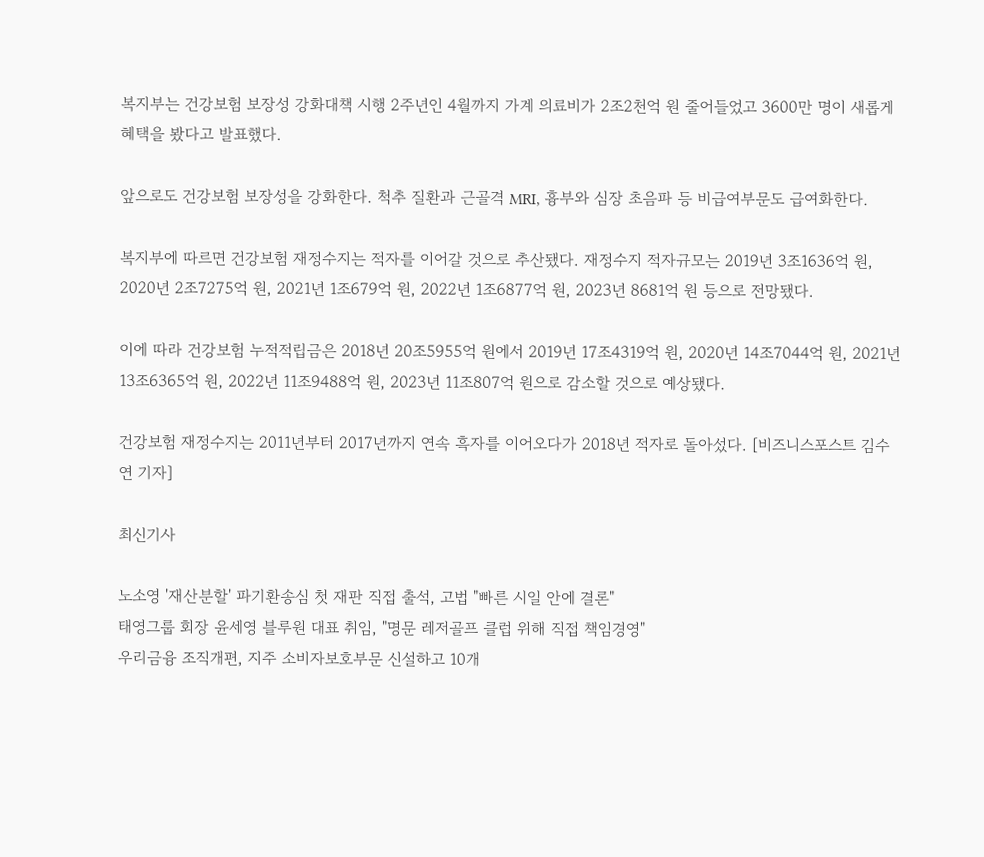복지부는 건강보험 보장성 강화대책 시행 2주년인 4월까지 가계 의료비가 2조2천억 원 줄어들었고 3600만 명이 새롭게 혜택을 봤다고 발표했다.

앞으로도 건강보험 보장성을 강화한다. 척추 질환과 근골격 MRI, 흉부와 심장 초음파 등 비급여부문도 급여화한다.

복지부에 따르면 건강보험 재정수지는 적자를 이어갈 것으로 추산됐다. 재정수지 적자규모는 2019년 3조1636억 원, 2020년 2조7275억 원, 2021년 1조679억 원, 2022년 1조6877억 원, 2023년 8681억 원 등으로 전망됐다.

이에 따라 건강보험 누적적립금은 2018년 20조5955억 원에서 2019년 17조4319억 원, 2020년 14조7044억 원, 2021년 13조6365억 원, 2022년 11조9488억 원, 2023년 11조807억 원으로 감소할 것으로 예상됐다.

건강보험 재정수지는 2011년부터 2017년까지 연속 흑자를 이어오다가 2018년 적자로 돌아섰다. [비즈니스포스트 김수연 기자]

최신기사

노소영 '재산분할' 파기환송심 첫 재판 직접 출석, 고법 "빠른 시일 안에 결론"
태영그룹 회장 윤세영 블루원 대표 취임, "명문 레저골프 클럽 위해 직접 책임경영"
우리금융 조직개편, 지주 소비자보호부문 신설하고 10개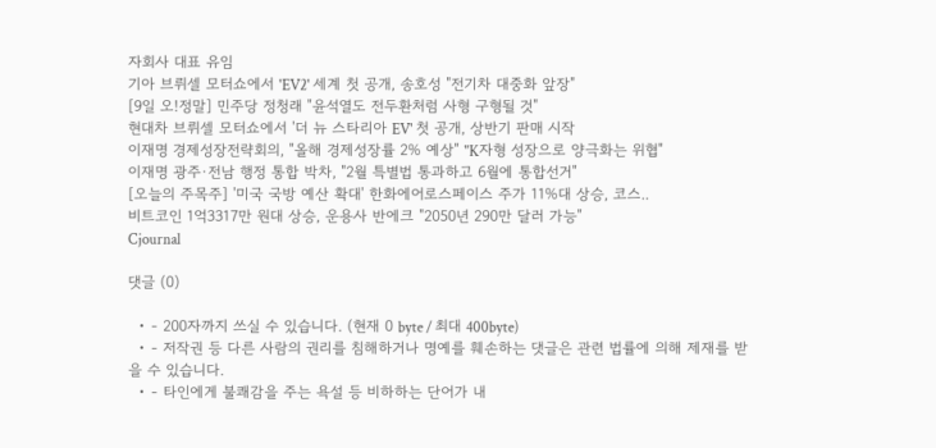자회사 대표 유임
기아 브뤼셀 모터쇼에서 'EV2' 세계 첫 공개, 송호성 "전기차 대중화 앞장"
[9일 오!정말] 민주당 정청래 "윤석열도 전두환처럼 사형 구형될 것"
현대차 브뤼셀 모터쇼에서 '더 뉴 스타리아 EV' 첫 공개, 상반기 판매 시작
이재명 경제성장전략회의, "올해 경제성장률 2% 예상" "K자형 성장으로 양극화는 위협"
이재명 광주·전남 행정 통합 박차, "2월 특별법 통과하고 6월에 통합선거"
[오늘의 주목주] '미국 국방 예산 확대' 한화에어로스페이스 주가 11%대 상승, 코스..
비트코인 1억3317만 원대 상승, 운용사 반에크 "2050년 290만 달러 가능"
Cjournal

댓글 (0)

  • - 200자까지 쓰실 수 있습니다. (현재 0 byte / 최대 400byte)
  • - 저작권 등 다른 사람의 권리를 침해하거나 명예를 훼손하는 댓글은 관련 법률에 의해 제재를 받을 수 있습니다.
  • - 타인에게 불쾌감을 주는 욕설 등 비하하는 단어가 내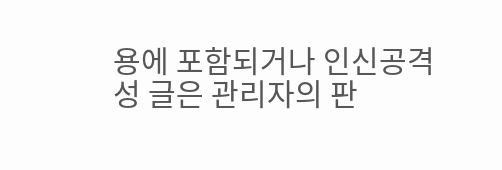용에 포함되거나 인신공격성 글은 관리자의 판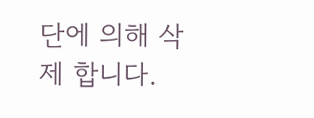단에 의해 삭제 합니다.